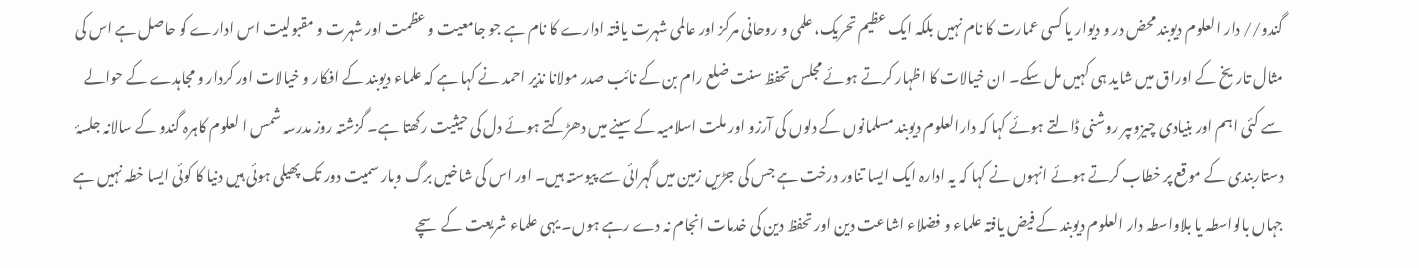گندو// دار العلوم دیوبند محض در و دیوار یا کسی عمارت کا نام نہیں بلکہ ایک عظیم تحریک، علمی و روحانی مرکز اور عالمی شہرت یافتہ ادارے کا نام ہے جو جامعیت و عظمت اور شہرت و مقبولیت اس ادارے کو حاصل ہے اس کی مثال تاریخ کے اوراق میں شاید ہی کہیں مل سکے۔ ان خیالات کا اظہار کرتے ہوئے مجلس تحفظ سنت ضلع رام بن کے نائب صدر مولانا نذیر احمد نے کہا ہے کہ علماء دیوبند کے افکار و خیالات اور کردار و مجاہدے کے حوالے سے کئی اہم اور بنیادی چیزوںپر روشنی ڈالتے ہوئے کہا کہ دارالعلوم دیوبند مسلمانوں کے دلوں کی آرزو اور ملت اسلامیہ کے سینے میں دھڑکتے ہوئے دل کی حیثیت رکھتا ہے۔ گزشتہ روز مدرسہ شمس ا لعلوم کاہرہ گندو کے سالانہ جلسۂ دستاربندی کے موقع پر خطاب کرتے ہوئے انہوں نے کہا کہ یہ ادارہ ایک ایسا تناور درخت ہے جس کی جڑیں زمین میں گہرائی سے پیوستہ ہیں۔ اور اس کی شاخیں برگ وبار سمیت دور تک پھیلی ہوئی ہیں دنیا کا کوئی ایسا خطہ نہیں ہے جہاں بالواسطہ یا بلاواسطہ دار العلوم دیوبند کے فیض یافتہ علماء و فضلاء اشاعت دین اور تحفظ دین کی خدمات انجام نہ دے رہے ہوں۔ یہی علماء شریعت کے سچے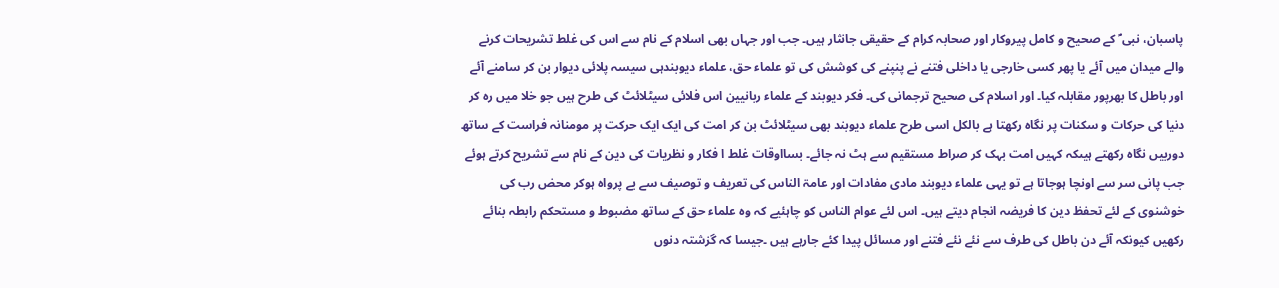پاسبان، نبی ؐ کے صحیح و کامل پیروکار اور صحابہ کرام کے حقیقی جانثار ہیں۔ جب اور جہاں بھی اسلام کے نام سے اس کی غلط تشریحات کرنے والے میدان میں آئے یا پھر کسی خارجی یا داخلی فتنے نے پنپنے کی کوشش کی تو علماء حق، علماء دیوبندہی سیسہ پلائی دیوار بن کر سامنے آئے اور باطل کا بھرپور مقابلہ کیا۔ اور اسلام کی صحیح ترجمانی کی۔ فکر دیوبند کے علماء ربانیین اس فلائی سیٹلائٹ کی طرح ہیں جو خلا میں رہ کر دنیا کی حرکات و سکنات پر نگاہ رکھتا ہے بالکل اسی طرح علماء دیوبند بھی سیٹلائٹ بن کر امت کی ایک ایک حرکت پر مومنانہ فراست کے ساتھ دوربیں نگاہ رکھتے ہیںکہ کہیں امت بہک کر صراط مستقیم سے ہٹ نہ جائے۔ بسااوقات غلط ا فکار و نظریات کی دین کے نام سے تشریح کرتے ہوئے جب پانی سر سے اونچا ہوجاتا ہے تو یہی علماء دیوبند مادی مفادات اور عامۃ الناس کی تعریف و توصیف سے بے پرواہ ہوکر محض رب کی خوشنوی کے لئے تحفظ دین کا فریضہ انجام دیتے ہیں۔ اس لئے عوام الناس کو چاہئیے کہ وہ علماء حق کے ساتھ مضبوط و مستحکم رابطہ بنائے رکھیں کیونکہ آئے دن باطل کی طرف سے نئے نئے فتنے اور مسائل پیدا کئے جارہے ہیں ۔جیسا کہ گزشتہ دنوں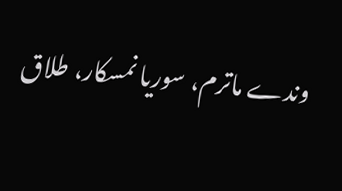وندے ماترم، سوریا نمسکار، طلاق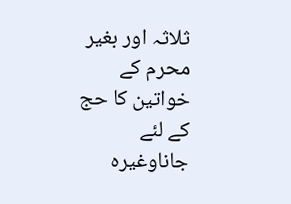ثلاثہ اور بغیر محرم کے خواتین کا حج کے لئے جاناوغیرہ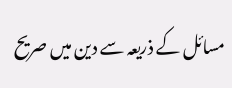مسائل کے ذریعہ سے دین میں صریح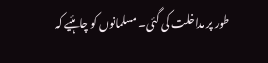طور پر مداخلت کی گئی۔ مسلمانوں کو چاہئیے کہ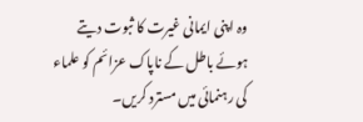وہ اپنی ایمانی غیرت کا ثبوت دیتے ہوئے باطل کے ناپاک عزائم کو علماء کی رہنمائی میں مسترد کریں۔